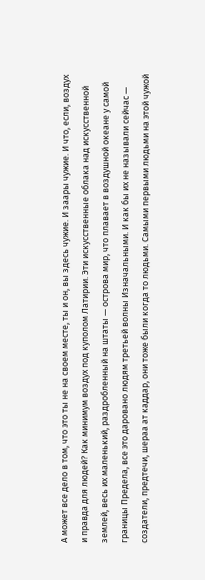А может все дело в том, что это ты не на своем месте, ты и он, вы здесь чужие. И заары чужие. И что, если, воздух и правда для людей? Как минимум воздух под куполом Латирии. Эти искусственные облака над искусственной землей, весь их маленький, раздробленный на штаты — острова мир, что плавает в воздушной океане у самой границы Предела, все это даровано людям третьей волны Изначальными. И как бы их не называли сейчас — создатели, предтечи, шераа ат каддар, они тоже были когда то людьми. Самыми первыми людьми на этой чужой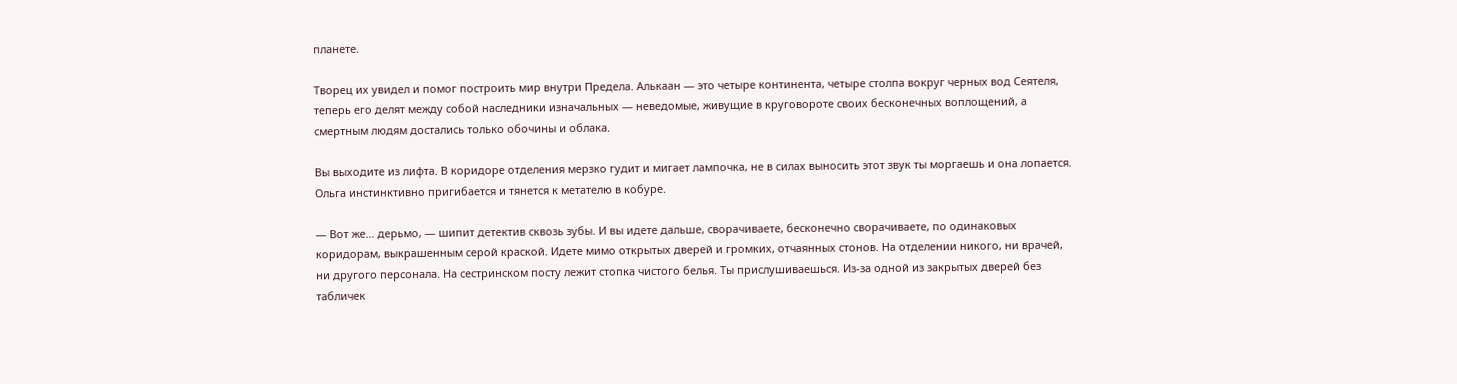планете.

Творец их увидел и помог построить мир внутри Предела. Алькаан — это четыре континента, четыре столпа вокруг черных вод Сеятеля, теперь его делят между собой наследники изначальных — неведомые, живущие в круговороте своих бесконечных воплощений, а смертным людям достались только обочины и облака.

Вы выходите из лифта. В коридоре отделения мерзко гудит и мигает лампочка, не в силах выносить этот звук ты моргаешь и она лопается. Ольга инстинктивно пригибается и тянется к метателю в кобуре.

— Вот же… дерьмо, — шипит детектив сквозь зубы. И вы идете дальше, сворачиваете, бесконечно сворачиваете, по одинаковых коридорам, выкрашенным серой краской. Идете мимо открытых дверей и громких, отчаянных стонов. На отделении никого, ни врачей, ни другого персонала. На сестринском посту лежит стопка чистого белья. Ты прислушиваешься. Из-за одной из закрытых дверей без табличек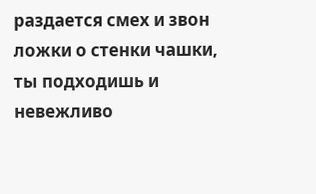раздается смех и звон ложки о стенки чашки, ты подходишь и невежливо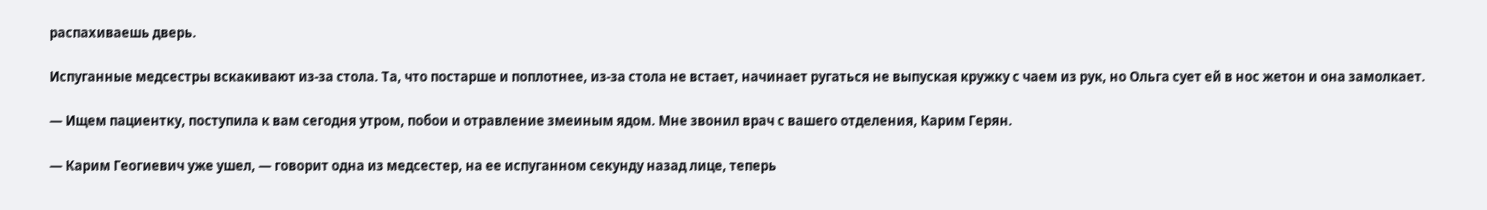распахиваешь дверь.

Испуганные медсестры вскакивают из-за стола. Та, что постарше и поплотнее, из-за стола не встает, начинает ругаться не выпуская кружку с чаем из рук, но Ольга сует ей в нос жетон и она замолкает.

— Ищем пациентку, поступила к вам сегодня утром, побои и отравление змеиным ядом. Мне звонил врач с вашего отделения, Карим Герян.

— Карим Геогиевич уже ушел, — говорит одна из медсестер, на ее испуганном секунду назад лице, теперь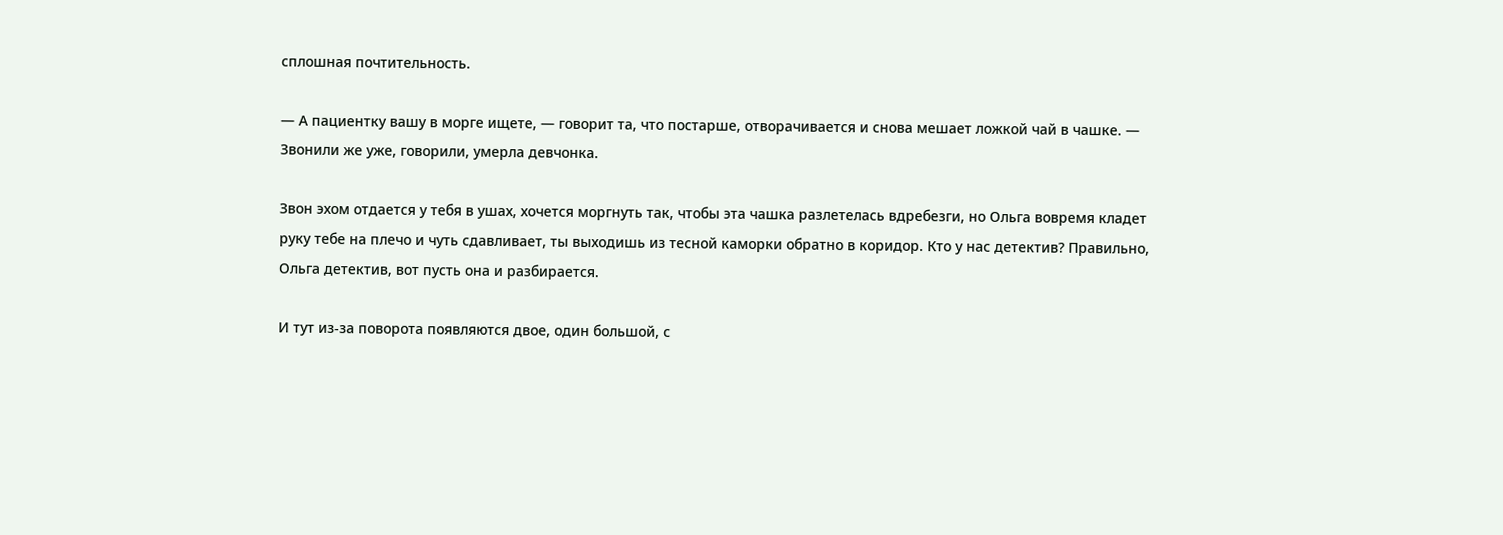сплошная почтительность.

— А пациентку вашу в морге ищете, — говорит та, что постарше, отворачивается и снова мешает ложкой чай в чашке. — Звонили же уже, говорили, умерла девчонка.

Звон эхом отдается у тебя в ушах, хочется моргнуть так, чтобы эта чашка разлетелась вдребезги, но Ольга вовремя кладет руку тебе на плечо и чуть сдавливает, ты выходишь из тесной каморки обратно в коридор. Кто у нас детектив? Правильно, Ольга детектив, вот пусть она и разбирается.

И тут из-за поворота появляются двое, один большой, с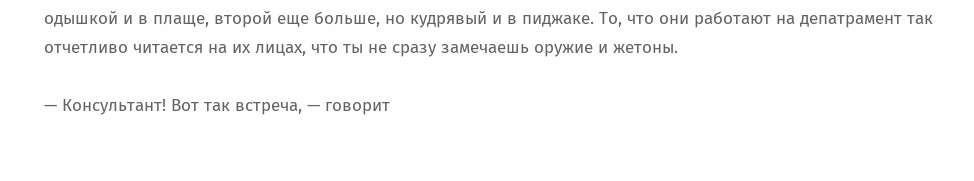одышкой и в плаще, второй еще больше, но кудрявый и в пиджаке. То, что они работают на депатрамент так отчетливо читается на их лицах, что ты не сразу замечаешь оружие и жетоны.

— Консультант! Вот так встреча, — говорит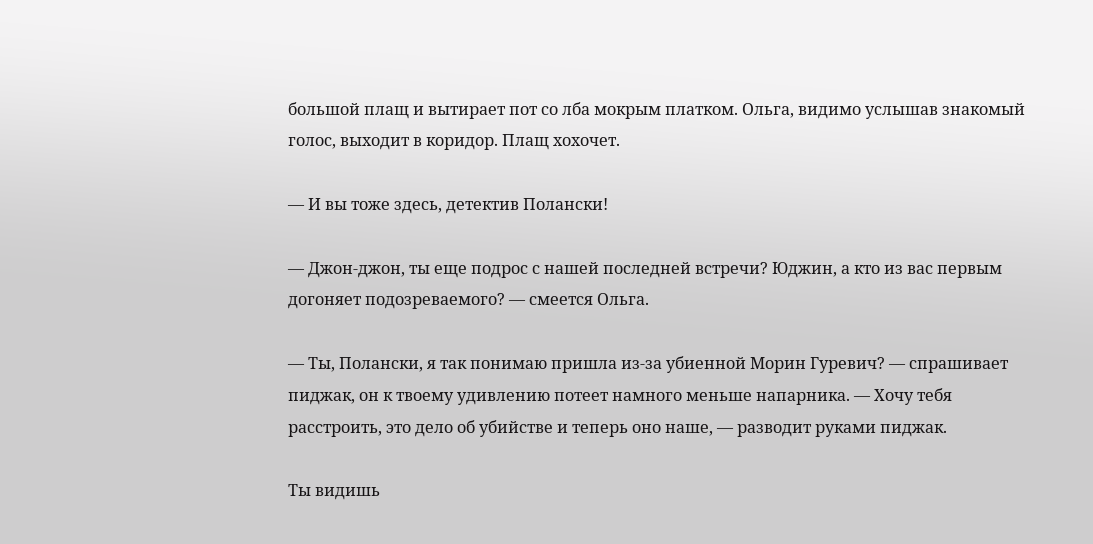большой плащ и вытирает пот со лба мокрым платком. Ольга, видимо услышав знакомый голос, выходит в коридор. Плащ хохочет.

— И вы тоже здесь, детектив Полански!

— Джон-джон, ты еще подрос с нашей последней встречи? Юджин, а кто из вас первым догоняет подозреваемого? — смеется Ольга.

— Ты, Полански, я так понимаю пришла из-за убиенной Морин Гуревич? — спрашивает пиджак, он к твоему удивлению потеет намного меньше напарника. — Хочу тебя расстроить, это дело об убийстве и теперь оно наше, — разводит руками пиджак.

Ты видишь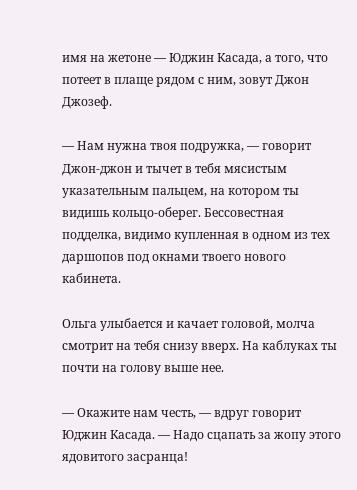имя на жетоне — Юджин Касада, а того, что потеет в плаще рядом с ним, зовут Джон Джозеф.

— Нам нужна твоя подружка, — говорит Джон-джон и тычет в тебя мясистым указательным пальцем, на котором ты видишь кольцо-оберег. Бессовестная подделка, видимо купленная в одном из тех даршопов под окнами твоего нового кабинета.

Ольга улыбается и качает головой, молча смотрит на тебя снизу вверх. На каблуках ты почти на голову выше нее.

— Окажите нам честь, — вдруг говорит Юджин Касада. — Надо сцапать за жопу этого ядовитого засранца!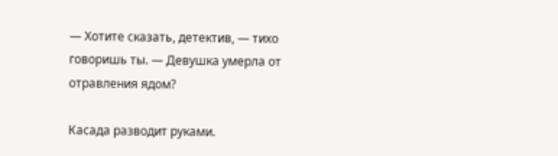— Хотите сказать, детектив, — тихо говоришь ты. — Девушка умерла от отравления ядом?

Касада разводит руками.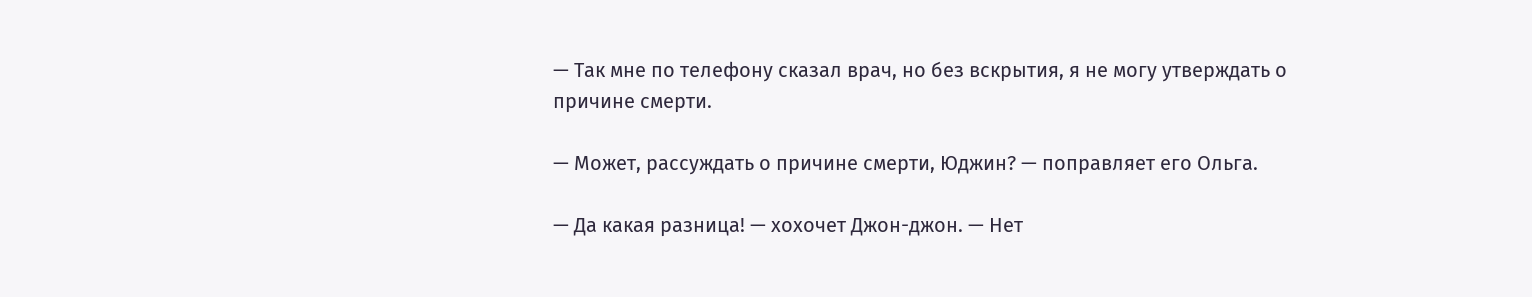— Так мне по телефону сказал врач, но без вскрытия, я не могу утверждать о причине смерти.

— Может, рассуждать о причине смерти, Юджин? — поправляет его Ольга.

— Да какая разница! — хохочет Джон-джон. — Нет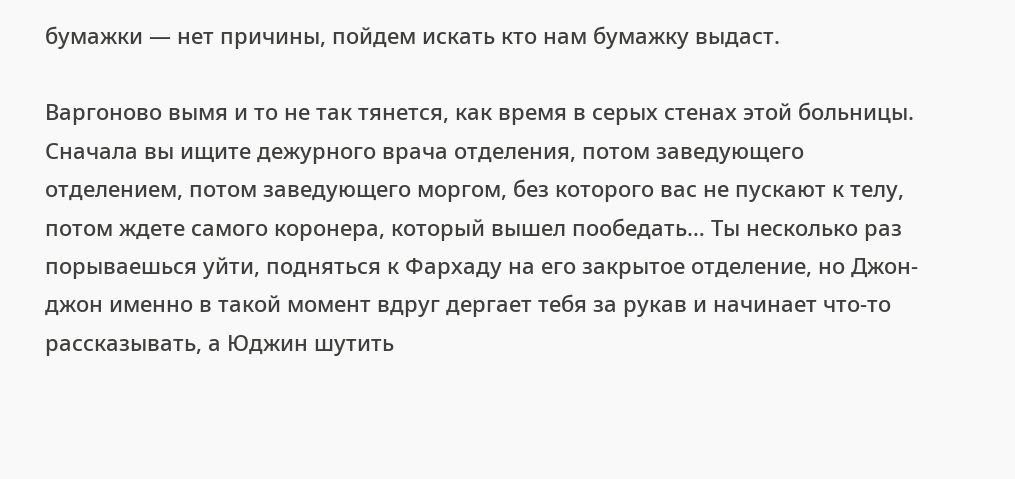бумажки — нет причины, пойдем искать кто нам бумажку выдаст.

Варгоново вымя и то не так тянется, как время в серых стенах этой больницы. Сначала вы ищите дежурного врача отделения, потом заведующего отделением, потом заведующего моргом, без которого вас не пускают к телу, потом ждете самого коронера, который вышел пообедать… Ты несколько раз порываешься уйти, подняться к Фархаду на его закрытое отделение, но Джон-джон именно в такой момент вдруг дергает тебя за рукав и начинает что-то рассказывать, а Юджин шутить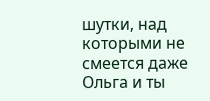шутки, над которыми не смеется даже Ольга и ты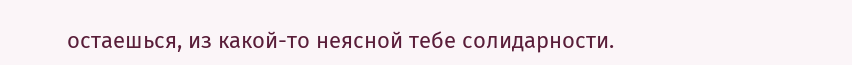остаешься, из какой-то неясной тебе солидарности.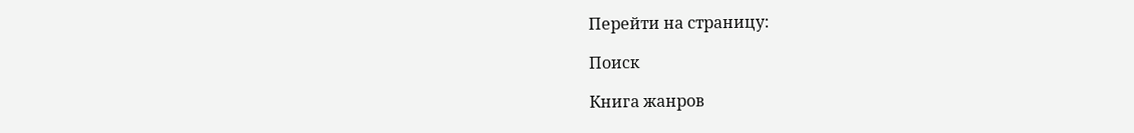Перейти на страницу:

Поиск

Книга жанров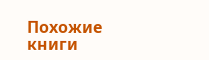Похожие книги